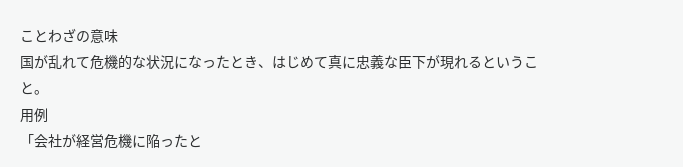ことわざの意味
国が乱れて危機的な状況になったとき、はじめて真に忠義な臣下が現れるということ。
用例
「会社が経営危機に陥ったと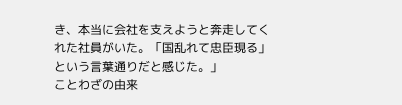き、本当に会社を支えようと奔走してくれた社員がいた。「国乱れて忠臣現る」という言葉通りだと感じた。」
ことわざの由来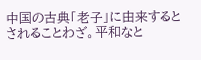中国の古典「老子」に由来するとされることわざ。平和なと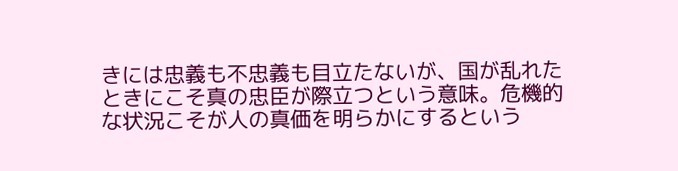きには忠義も不忠義も目立たないが、国が乱れたときにこそ真の忠臣が際立つという意味。危機的な状況こそが人の真価を明らかにするという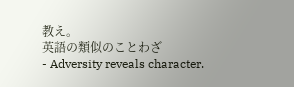教え。
英語の類似のことわざ
- Adversity reveals character.